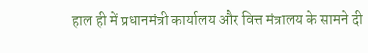हाल ही में प्रधानमंत्री कार्यालय और वित्त मंत्रालय के सामने दी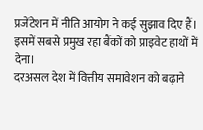प्रजेंटेशन में नीति आयोग ने कई सुझाव दिए हैं। इसमें सबसे प्रमुख रहा बैंकों को प्राइवेट हाथों में देना।
दरअसल देश में वित्तीय समावेशन को बढ़ाने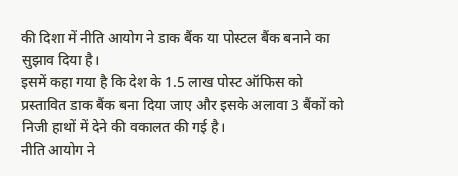की दिशा में नीति आयोग ने डाक बैंक या पोस्टल बैंक बनाने का सुझाव दिया है।
इसमें कहा गया है कि देश के 1.5 लाख पोस्ट ऑफिस को प्रस्तावित डाक बैंक बना दिया जाए और इसके अलावा 3 बैंकों को निजी हाथों में देने की वकालत की गई है।
नीति आयोग ने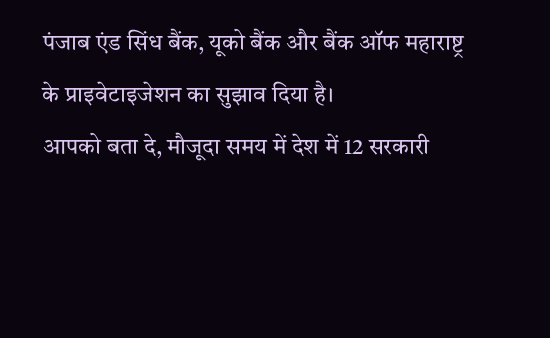पंजाब एंड सिंध बैंक, यूको बैंक और बैंक ऑफ महाराष्ट्र के प्राइवेटाइजेशन का सुझाव दिया है।
आपको बता दे, मौजूदा समय में देश में 12 सरकारी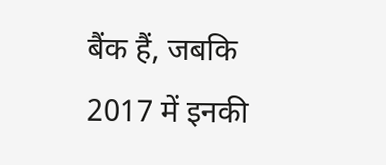बैंक हैं, जबकि 2017 में इनकी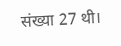संख्या 27 थी।